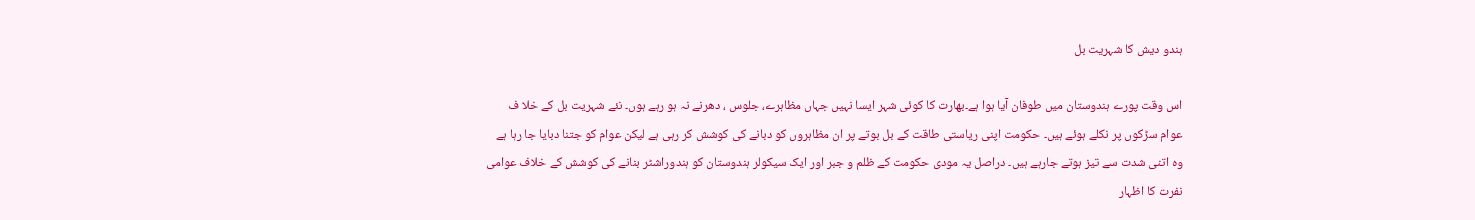ہندو دیش کا شہریت بل

اس وقت پورے ہندوستان میں طوفان آیا ہوا ہے۔بھارت کا کوئی شہر ایسا نہیں جہاں مظاہرے، جلوس ، دھرنے نہ ہو رہے ہوں۔ نئے شہریت بل کے خلا ف عوام سڑکوں پر نکلے ہوئے ہیں۔ حکومت اپنی ریاستی طاقت کے بل بوتے پر ان مظاہروں کو دبانے کی کوشش کر رہی ہے لیکن عوام کو جتنا دبایا جا رہا ہے وہ اتنی شدت سے تیز ہوتے جارہے ہیں۔ دراصل یہ مودی حکومت کے ظلم و جبر اور ایک سیکولر ہندوستان کو ہندوراشٹر بنانے کی کوشش کے خلاف عوامی نفرت کا اظہار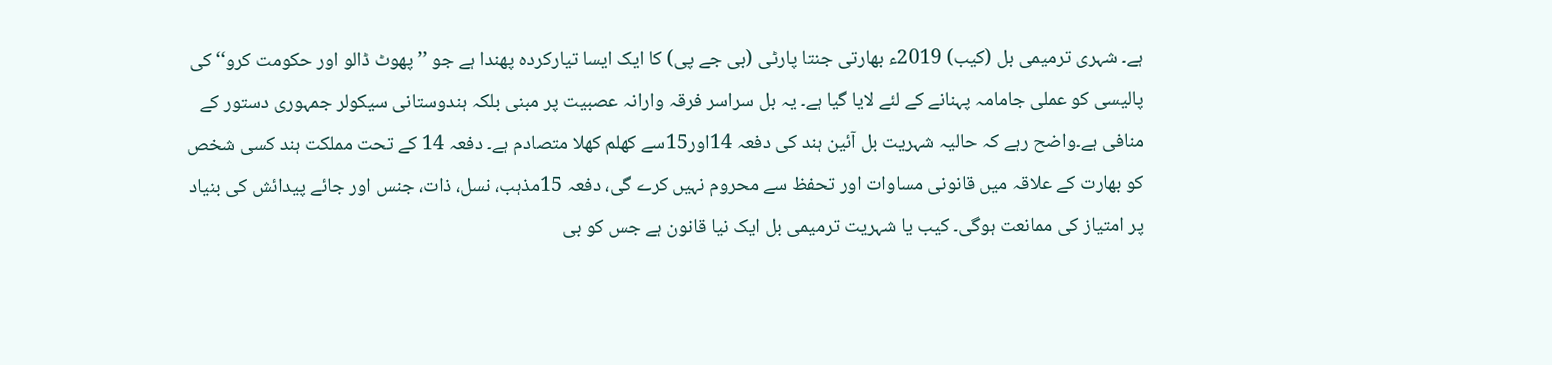ہے۔ شہری ترمیمی بل (کیب) 2019ء بھارتی جنتا پارٹی (بی جے پی) کا ایک ایسا تیارکردہ پھندا ہے جو ’’پھوٹ ڈالو اور حکومت کرو‘‘کی پالیسی کو عملی جامامہ پہنانے کے لئے لایا گیا ہے۔ یہ بل سراسر فرقہ وارانہ عصبیت پر مبنی بلکہ ہندوستانی سیکولر جمہوری دستور کے منافی ہے۔واضح رہے کہ حالیہ شہریت بل آئین ہند کی دفعہ 14اور15سے کھلم کھلا متصادم ہے۔ دفعہ 14 کے تحت مملکت ہند کسی شخص کو بھارت کے علاقہ میں قانونی مساوات اور تحفظ سے محروم نہیں کرے گی، دفعہ 15مذہب، نسل، ذات، جنس اور جائے پیدائش کی بنیاد پر امتیاز کی ممانعت ہوگی۔ کیب یا شہریت ترمیمی بل ایک نیا قانون ہے جس کو بی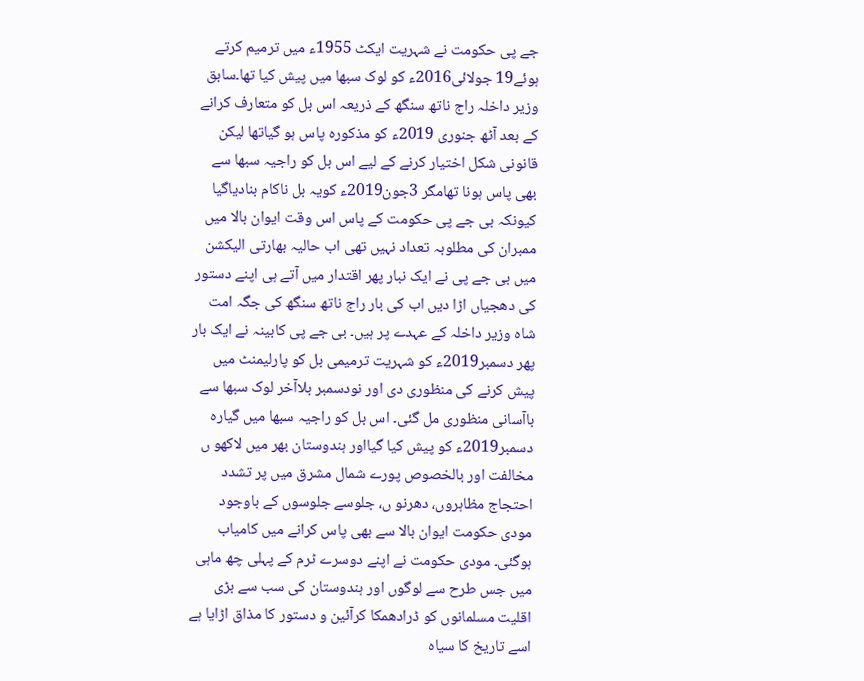جے پی حکومت نے شہریت ایکٹ 1955ء میں ترمیم کرتے ہوئے19 جولائی2016ء کو لوک سبھا میں پیش کیا تھا۔سابق وزیر داخلہ راج ناتھ سنگھ کے ذریعہ اس بل کو متعارف کرانے کے بعد آٹھ جنوری 2019ء کو مذکورہ پاس ہو گیاتھا لیکن قانونی شکل اختیار کرنے کے لیے اس بل کو راجیہ سبھا سے بھی پاس ہونا تھامگر 3جون2019ء کویہ بل ناکام بنادیاگیا کیونکہ بی جے پی حکومت کے پاس اس وقت ایوان بالا میں ممبران کی مطلوبہ تعداد نہیں تھی اب حالیہ بھارتی الیکشن میں بی جے پی نے ایک نبار پھر اقتدار میں آتے ہی اپنے دستور کی دھجیاں اڑا دیں اب کی بار راج ناتھ سنگھ کی جگہ امت شاہ وزیر داخلہ کے عہدے پر ہیں۔ بی جے پی کابینہ نے ایک بار پھر دسمبر2019ء کو شہریت ترمیمی بل کو پارلیمنٹ میں پیش کرنے کی منظوری دی اور نودسمبر بلاآخر لوک سبھا سے باآسانی منظوری مل گئی۔ اس بل کو راجیہ سبھا میں گیارہ دسمبر2019ء کو پیش کیا گیااور ہندوستان بھر میں لاکھو ں مخالفت اور بالخصوص پورے شمال مشرق میں پر تشدد احتجاج مظاہروں، دھرنو ں، جلوسے جلوسوں کے باوجود مودی حکومت ایوان بالا سے بھی پاس کرانے میں کامیاب ہوگئی۔ مودی حکومت نے اپنے دوسرے ٹرم کے پہلی چھ ماہی میں جس طرح سے لوگوں اور ہندوستان کی سب سے بڑی اقلیت مسلمانوں کو ڈرادھمکا کرآئین و دستور کا مذاق اڑایا ہے اسے تاریخ کا سیاہ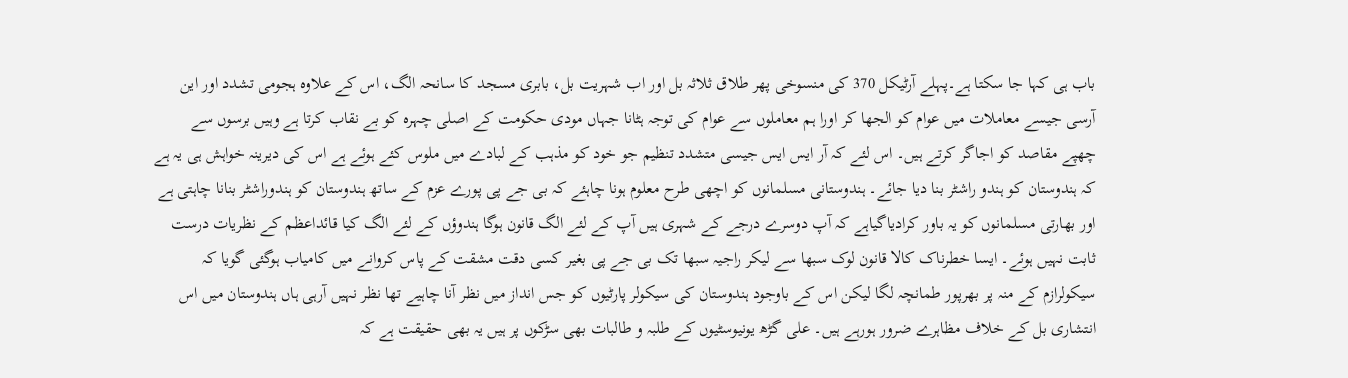باب ہی کہا جا سکتا ہے۔پہلے آرٹیکل 370 کی منسوخی پھر طلاق ثلاثہ بل اور اب شہریت بل، بابری مسجد کا سانحہ الگ، اس کے علاوہ ہجومی تشدد اور این آرسی جیسے معاملات میں عوام کو الجھا کر اورا ہم معاملوں سے عوام کی توجہ ہٹانا جہاں مودی حکومت کے اصلی چہرہ کو بے نقاب کرتا ہے وہیں برسوں سے چھپے مقاصد کو اجاگر کرتے ہیں۔ اس لئے کہ آر ایس ایس جیسی متشدد تنظیم جو خود کو مذہب کے لبادے میں ملوس کئے ہوئے ہے اس کی دیرینہ خواہش ہی یہ ہے کہ ہندوستان کو ہندو راشٹر بنا دیا جائے۔ ہندوستانی مسلمانوں کو اچھی طرح معلوم ہونا چاہئے کہ بی جے پی پورے عزم کے ساتھ ہندوستان کو ہندوراشٹر بنانا چاہتی ہے اور بھارتی مسلمانوں کو یہ باور کرادیاگیاہے کہ آپ دوسرے درجے کے شہری ہیں آپ کے لئے الگ قانون ہوگا ہندوؤں کے لئے الگ کیا قائداعظم کے نظریات درست ثابت نہیں ہوئے۔ ایسا خطرناک کالا قانون لوک سبھا سے لیکر راجیہ سبھا تک بی جے پی بغیر کسی دقت مشقت کے پاس کروانے میں کامیاب ہوگئی گویا کہ سیکولرازم کے منہ پر بھرپور طمانچہ لگا لیکن اس کے باوجود ہندوستان کی سیکولر پارٹیوں کو جس انداز میں نظر آنا چاہیے تھا نظر نہیں آرہی ہاں ہندوستان میں اس انتشاری بل کے خلاف مظاہرے ضرور ہورہے ہیں۔ علی گڑھ یونیوسٹیوں کے طلبہ و طالبات بھی سڑکوں پر ہیں یہ بھی حقیقت ہے کہ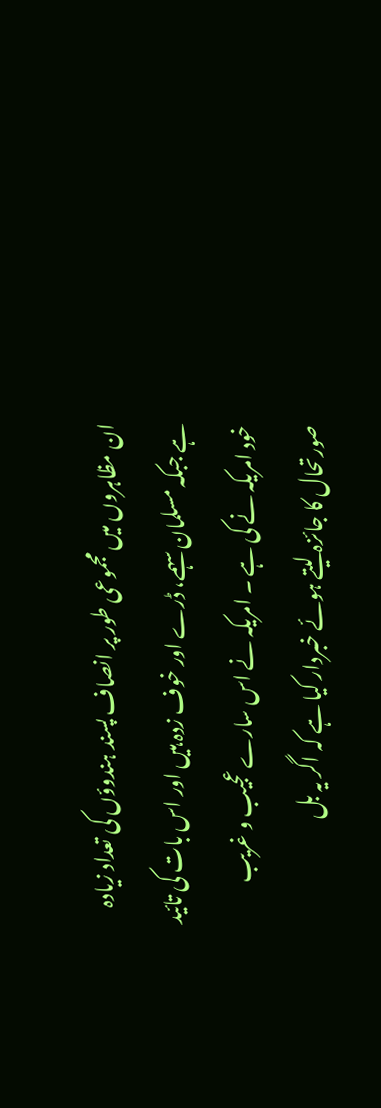ان مظاہروں میں مجموعی طور پر انصاف پسند ہندوؤں کی تعداد زیادہ ہے جبکہ مسلمان سہمے، ڈرے اور خوف زدہ ہیں اور اس بات کی تائید خود امریکہ نے کی ہے ۔ امریکہ نے اس سارے عجیب و غریب صورتحال کا جائزہ لیتے ہوئے خبردار کیا ہے کہ اگر یہ بل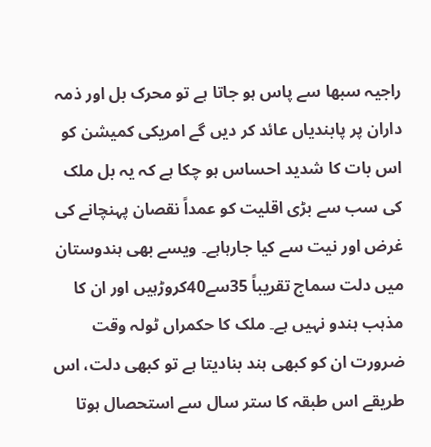راجیہ سبھا سے پاس ہو جاتا ہے تو محرک بل اور ذمہ داران پر پابندیاں عائد کر دیں گے امریکی کمیشن کو اس بات کا شدید احساس ہو چکا ہے کہ یہ بل ملک کی سب سے بڑی اقلیت کو عمداً نقصان پہنچانے کی غرض اور نیت سے کیا جارہاہے۔ ویسے بھی ہندوستان میں دلت سماج تقریباً 35سے40کروڑہیں اور ان کا مذہب ہندو نہیں ہے۔ ملک کا حکمراں ٹولہ وقت ضرورت ان کو کبھی ہند بنادیتا ہے تو کبھی دلت، اس طریقے اس طبقہ کا ستر سال سے استحصال ہوتا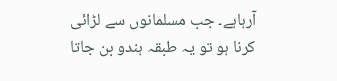آرہاہے۔ جب مسلمانوں سے لڑائی کرنا ہو تو یہ طبقہ ہندو بن جاتا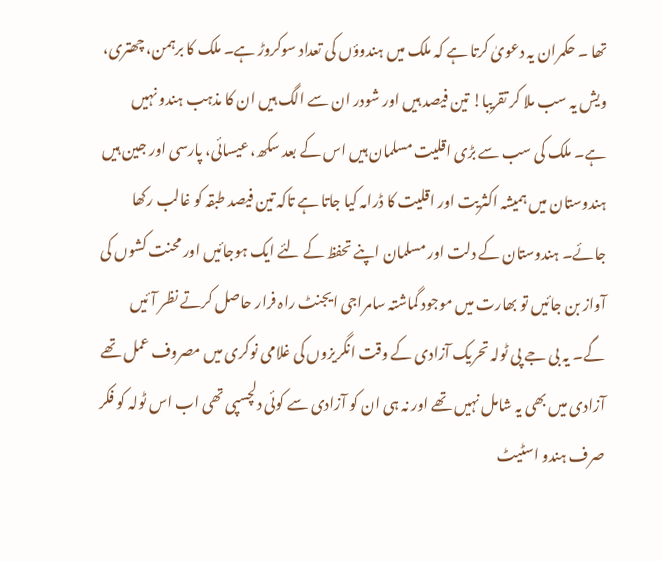تھا ۔ حکمران یہ دعویٰ کرتا ہے کہ ملک میں ہندوؤں کی تعداد سوکروڑ ہے۔ ملک کا برہمن، چھتری، ویش یہ سب ملا کر تقریبا! تین فیصد ہیں اور شودر ان سے الگ ہیں ان کا مذہب ہندو نہیں ہے۔ ملک کی سب سے بڑی اقلیت مسلمان ہیں اس کے بعد سکھ، عیسائی، پارسی اور جین ہیں ہندوستان میں ہمیشہ اکثریت اور اقلیت کا ڈرامہ کیا جاتا ہے تاکہ تین فیصد طبقہ کو غالب رکھا جائے۔ ہندوستان کے دلت اور مسلمان اپنے تحفظ کے لئے ایک ہوجائیں اور محنت کشوں کی آواز بن جائیں تو بھارت میں موجود گماشتہ سامراجی ایجنٹ راہ فرار حاصل کرتے نظر آئیں گے۔ یہ بی جے پی ٹولہ تحریک آزادی کے وقت انگریزوں کی غلامی نوکری میں مصروف عمل تھے آزادی میں بھی یہ شامل نہیں تھے اور نہ ہی ان کو آزادی سے کوئی دلچسپی تھی اب اس ٹولہ کو فکر صرف ہندو اسٹیٹ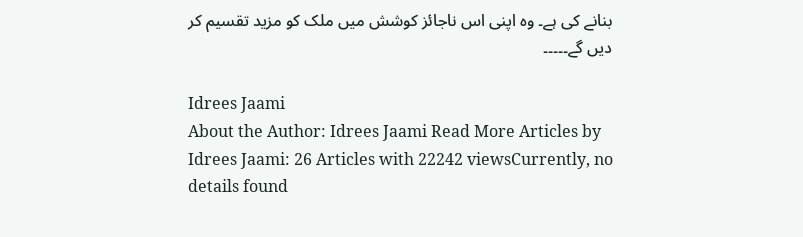بنانے کی ہے۔ وہ اپنی اس ناجائز کوشش میں ملک کو مزید تقسیم کر دیں گے۔۔۔۔۔

Idrees Jaami
About the Author: Idrees Jaami Read More Articles by Idrees Jaami: 26 Articles with 22242 viewsCurrently, no details found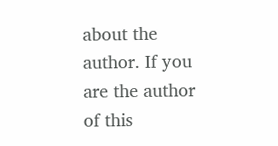about the author. If you are the author of this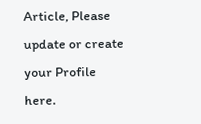Article, Please update or create your Profile here.